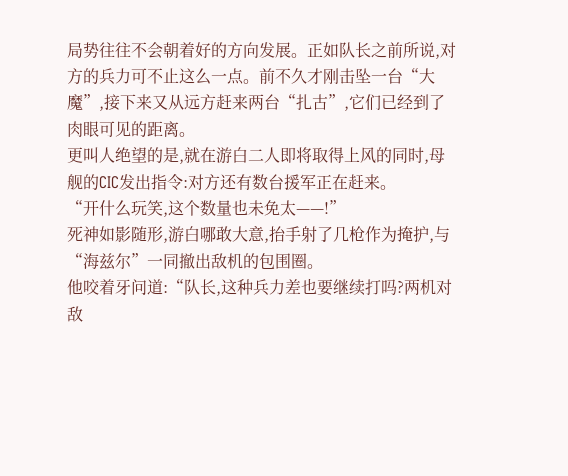局势往往不会朝着好的方向发展。正如队长之前所说,对方的兵力可不止这么一点。前不久才刚击坠一台“大魔”,接下来又从远方赶来两台“扎古”,它们已经到了肉眼可见的距离。
更叫人绝望的是,就在游白二人即将取得上风的同时,母舰的CIC发出指令:对方还有数台援军正在赶来。
“开什么玩笑,这个数量也未免太——!”
死神如影随形,游白哪敢大意,抬手射了几枪作为掩护,与“海兹尔”一同撤出敌机的包围圈。
他咬着牙问道:“队长,这种兵力差也要继续打吗?两机对敌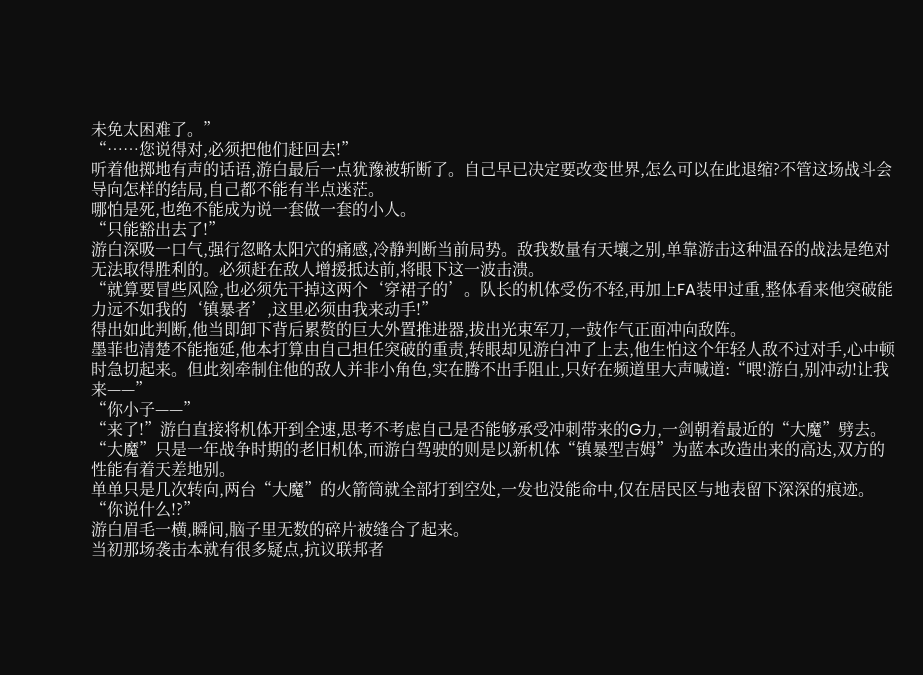未免太困难了。”
“……您说得对,必须把他们赶回去!”
听着他掷地有声的话语,游白最后一点犹豫被斩断了。自己早已决定要改变世界,怎么可以在此退缩?不管这场战斗会导向怎样的结局,自己都不能有半点迷茫。
哪怕是死,也绝不能成为说一套做一套的小人。
“只能豁出去了!”
游白深吸一口气,强行忽略太阳穴的痛感,冷静判断当前局势。敌我数量有天壤之别,单靠游击这种温吞的战法是绝对无法取得胜利的。必须赶在敌人增援抵达前,将眼下这一波击溃。
“就算要冒些风险,也必须先干掉这两个‘穿裙子的’。队长的机体受伤不轻,再加上FA装甲过重,整体看来他突破能力远不如我的‘镇暴者’,这里必须由我来动手!”
得出如此判断,他当即卸下背后累赘的巨大外置推进器,拔出光束军刀,一鼓作气正面冲向敌阵。
墨菲也清楚不能拖延,他本打算由自己担任突破的重责,转眼却见游白冲了上去,他生怕这个年轻人敌不过对手,心中顿时急切起来。但此刻牵制住他的敌人并非小角色,实在腾不出手阻止,只好在频道里大声喊道:“喂!游白,别冲动!让我来——”
“你小子——”
“来了!”游白直接将机体开到全速,思考不考虑自己是否能够承受冲刺带来的G力,一剑朝着最近的“大魔”劈去。
“大魔”只是一年战争时期的老旧机体,而游白驾驶的则是以新机体“镇暴型吉姆”为蓝本改造出来的高达,双方的性能有着天差地别。
单单只是几次转向,两台“大魔”的火箭筒就全部打到空处,一发也没能命中,仅在居民区与地表留下深深的痕迹。
“你说什么!?”
游白眉毛一横,瞬间,脑子里无数的碎片被缝合了起来。
当初那场袭击本就有很多疑点,抗议联邦者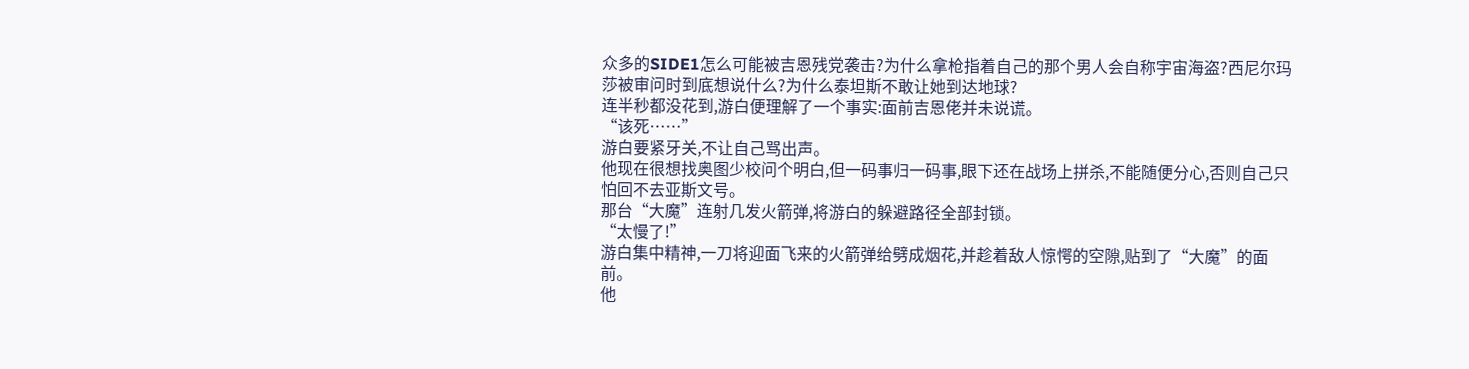众多的SIDE1怎么可能被吉恩残党袭击?为什么拿枪指着自己的那个男人会自称宇宙海盗?西尼尔玛莎被审问时到底想说什么?为什么泰坦斯不敢让她到达地球?
连半秒都没花到,游白便理解了一个事实:面前吉恩佬并未说谎。
“该死……”
游白要紧牙关,不让自己骂出声。
他现在很想找奥图少校问个明白,但一码事归一码事,眼下还在战场上拼杀,不能随便分心,否则自己只怕回不去亚斯文号。
那台“大魔”连射几发火箭弹,将游白的躲避路径全部封锁。
“太慢了!”
游白集中精神,一刀将迎面飞来的火箭弹给劈成烟花,并趁着敌人惊愕的空隙,贴到了“大魔”的面前。
他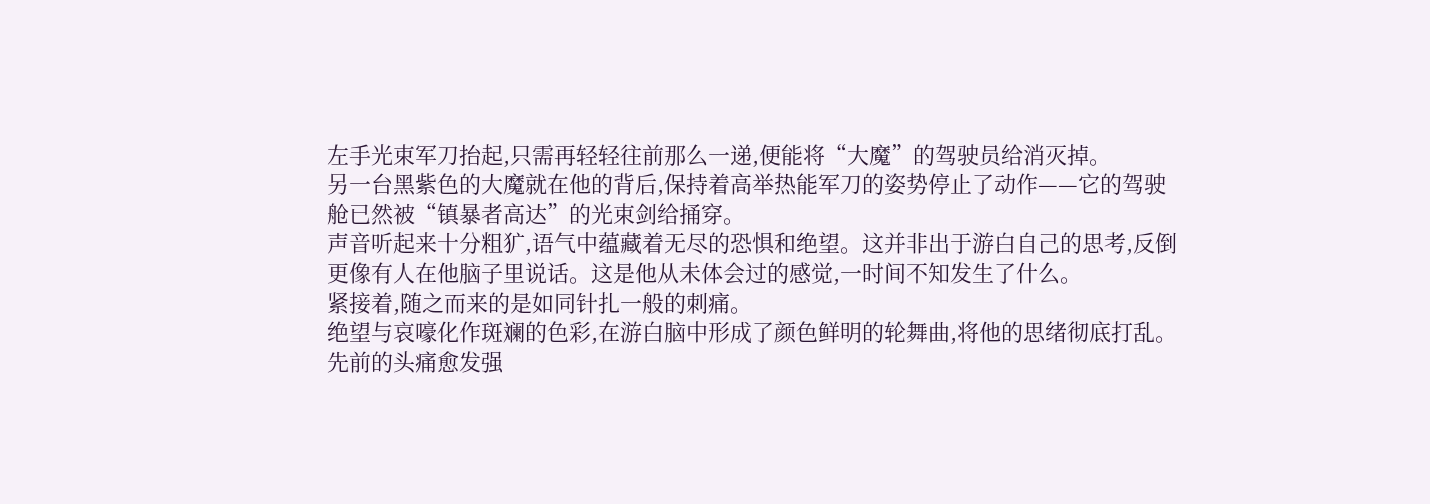左手光束军刀抬起,只需再轻轻往前那么一递,便能将“大魔”的驾驶员给消灭掉。
另一台黑紫色的大魔就在他的背后,保持着高举热能军刀的姿势停止了动作——它的驾驶舱已然被“镇暴者高达”的光束剑给捅穿。
声音听起来十分粗犷,语气中蕴藏着无尽的恐惧和绝望。这并非出于游白自己的思考,反倒更像有人在他脑子里说话。这是他从未体会过的感觉,一时间不知发生了什么。
紧接着,随之而来的是如同针扎一般的刺痛。
绝望与哀嚎化作斑斓的色彩,在游白脑中形成了颜色鲜明的轮舞曲,将他的思绪彻底打乱。先前的头痛愈发强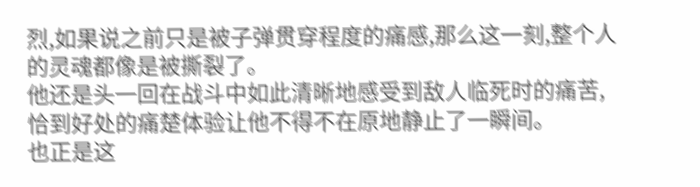烈,如果说之前只是被子弹贯穿程度的痛感,那么这一刻,整个人的灵魂都像是被撕裂了。
他还是头一回在战斗中如此清晰地感受到敌人临死时的痛苦,恰到好处的痛楚体验让他不得不在原地静止了一瞬间。
也正是这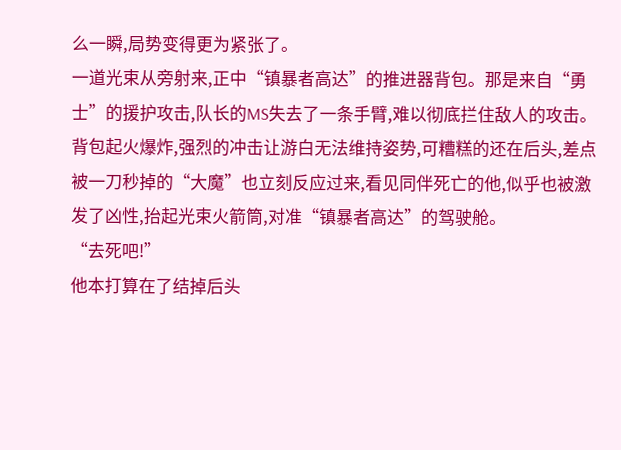么一瞬,局势变得更为紧张了。
一道光束从旁射来,正中“镇暴者高达”的推进器背包。那是来自“勇士”的援护攻击,队长的MS失去了一条手臂,难以彻底拦住敌人的攻击。
背包起火爆炸,强烈的冲击让游白无法维持姿势,可糟糕的还在后头,差点被一刀秒掉的“大魔”也立刻反应过来,看见同伴死亡的他,似乎也被激发了凶性,抬起光束火箭筒,对准“镇暴者高达”的驾驶舱。
“去死吧!”
他本打算在了结掉后头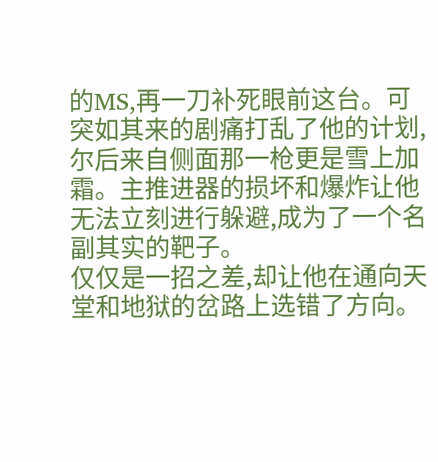的MS,再一刀补死眼前这台。可突如其来的剧痛打乱了他的计划,尔后来自侧面那一枪更是雪上加霜。主推进器的损坏和爆炸让他无法立刻进行躲避,成为了一个名副其实的靶子。
仅仅是一招之差,却让他在通向天堂和地狱的岔路上选错了方向。